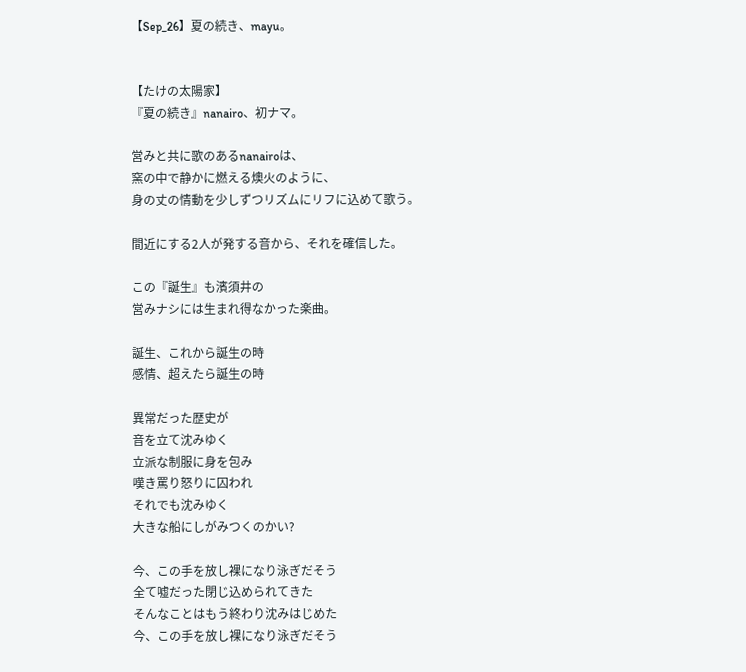【Sep_26】夏の続き、mayu。


【たけの太陽家】
『夏の続き』nanairo、初ナマ。

営みと共に歌のあるnanairoは、
窯の中で静かに燃える燠火のように、
身の丈の情動を少しずつリズムにリフに込めて歌う。

間近にする2人が発する音から、それを確信した。

この『誕生』も濱須井の
営みナシには生まれ得なかった楽曲。

誕生、これから誕生の時
感情、超えたら誕生の時

異常だった歴史が
音を立て沈みゆく
立派な制服に身を包み
嘆き罵り怒りに囚われ
それでも沈みゆく
大きな船にしがみつくのかい?

今、この手を放し裸になり泳ぎだそう
全て嘘だった閉じ込められてきた
そんなことはもう終わり沈みはじめた
今、この手を放し裸になり泳ぎだそう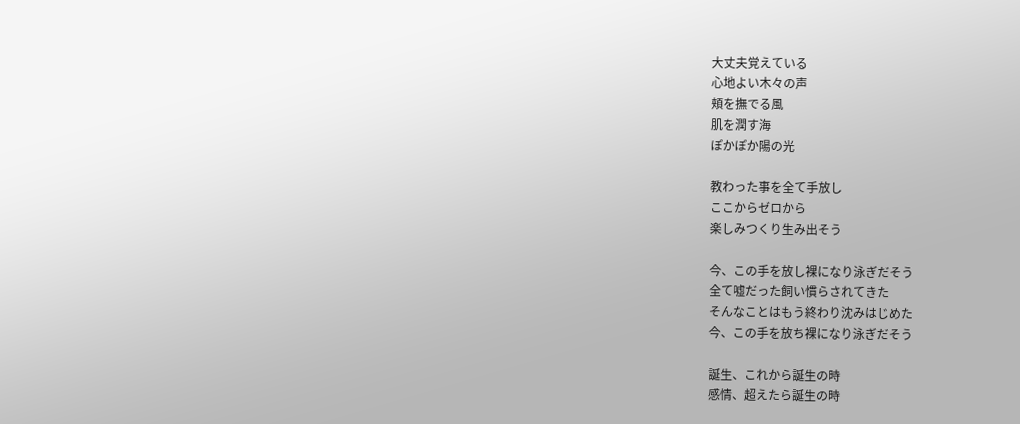大丈夫覚えている
心地よい木々の声
頬を撫でる風
肌を潤す海
ぽかぽか陽の光

教わった事を全て手放し
ここからゼロから
楽しみつくり生み出そう

今、この手を放し裸になり泳ぎだそう
全て嘘だった飼い慣らされてきた
そんなことはもう終わり沈みはじめた
今、この手を放ち裸になり泳ぎだそう

誕生、これから誕生の時
感情、超えたら誕生の時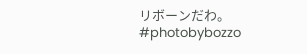リボーンだわ。
#photobybozzo